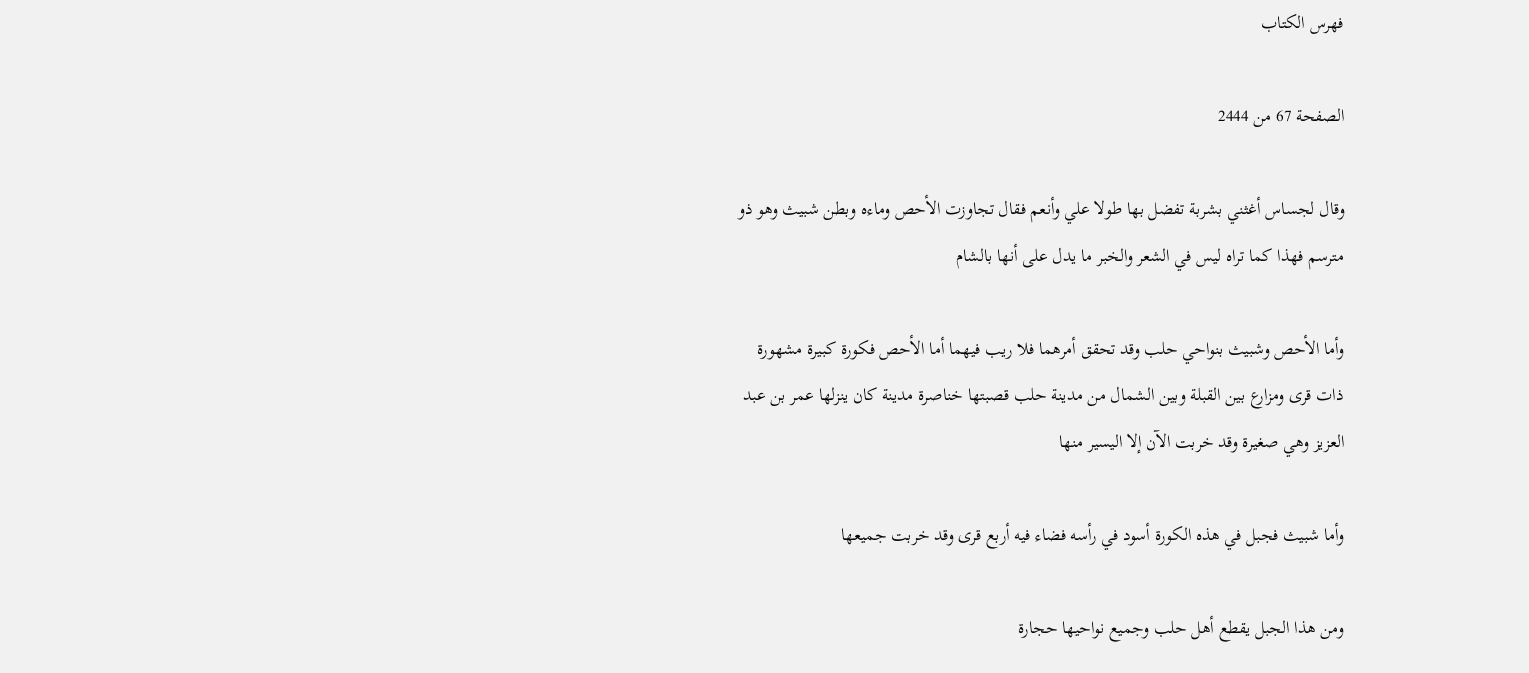فهرس الكتاب

الصفحة 67 من 2444

وقال لجساس أغثني بشربة تفضل بها طولا علي وأنعم فقال تجاوزت الأحص وماءه وبطن شبيث وهو ذو مترسم فهذا كما تراه ليس في الشعر والخبر ما يدل على أنها بالشام

وأما الأحص وشبيث بنواحي حلب وقد تحقق أمرهما فلا ريب فيهما أما الأحص فكورة كبيرة مشهورة ذات قرى ومزارع بين القبلة وبين الشمال من مدينة حلب قصبتها خناصرة مدينة كان ينزلها عمر بن عبد العزيز وهي صغيرة وقد خربت الآن إلا اليسير منها

وأما شبيث فجبل في هذه الكورة أسود في رأسه فضاء فيه أربع قرى وقد خربت جميعها

ومن هذا الجبل يقطع أهل حلب وجميع نواحيها حجارة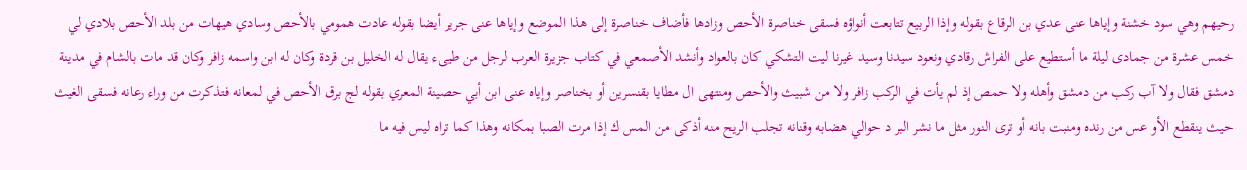رحيهم وهي سود خشنة وإياها عنى عدي بن الرقاع بقوله وإذا الربيع تتابعت أنواؤه فسقى خناصرة الأحص وزادها فأضاف خناصرة إلى هذا الموضع وإياها عنى جرير أيضا بقوله عادت همومي بالأحص وسادي هيهات من بلد الأحص بلادي لي خمس عشرة من جمادى ليلة ما أستطيع على الفراش رقادي ونعود سيدنا وسيد غيرنا ليت التشكي كان بالعواد وأنشد الأصمعي في كتاب جزيرة العرب لرجل من طيىء يقال له الخليل بن قردة وكان له ابن واسمه زافر وكان قد مات بالشام في مدينة دمشق فقال ولا آب ركب من دمشق وأهله ولا حمص إذ لم يأت في الركب زافر ولا من شبيث والأحص ومنتهى ال مطايا بقنسرين أو بخناصر وإياه عنى ابن أبي حصينة المعري بقوله لج برق الأحص في لمعانه فتذكرت من وراء رعانه فسقى الغيث حيث ينقطع الأو عس من رنده ومنبت بانه أو ترى النور مثل ما نشر البر د حوالي هضابه وقنانه تجلب الريح منه أذكى من المس ك إذا مرت الصبا بمكانه وهذا كما تراه ليس فيه ما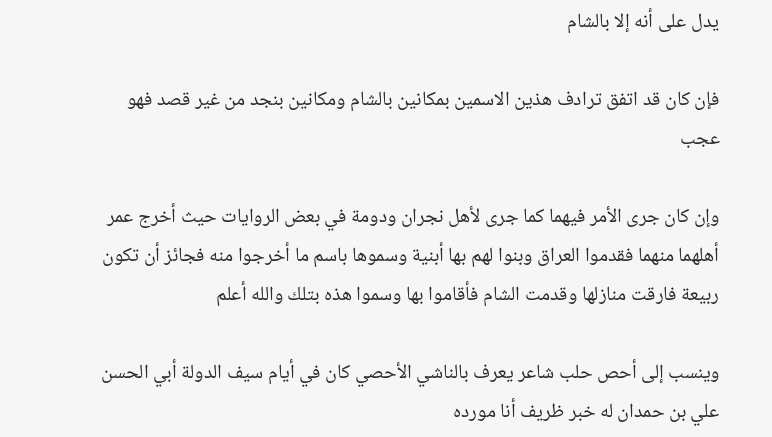يدل على أنه إلا بالشام

فإن كان قد اتفق ترادف هذين الاسمين بمكانين بالشام ومكانين بنجد من غير قصد فهو عجب

وإن كان جرى الأمر فيهما كما جرى لأهل نجران ودومة في بعض الروايات حيث أخرج عمر أهلهما منهما فقدموا العراق وبنوا لهم بها أبنية وسموها باسم ما أخرجوا منه فجائز أن تكون ربيعة فارقت منازلها وقدمت الشام فأقاموا بها وسموا هذه بتلك والله أعلم

وينسب إلى أحص حلب شاعر يعرف بالناشي الأحصي كان في أيام سيف الدولة أبي الحسن علي بن حمدان له خبر ظريف أنا مورده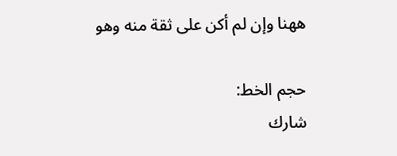ههنا وإن لم أكن على ثقة منه وهو

حجم الخط:
شارك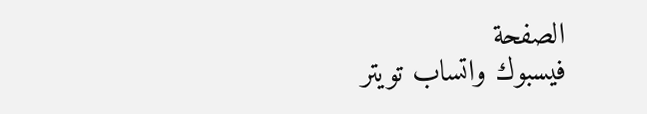الصفحة
فيسبوك واتساب تويتر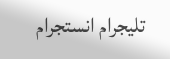تليجرام انستجرام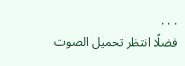. . .
فضلًا انتظر تحميل الصوت